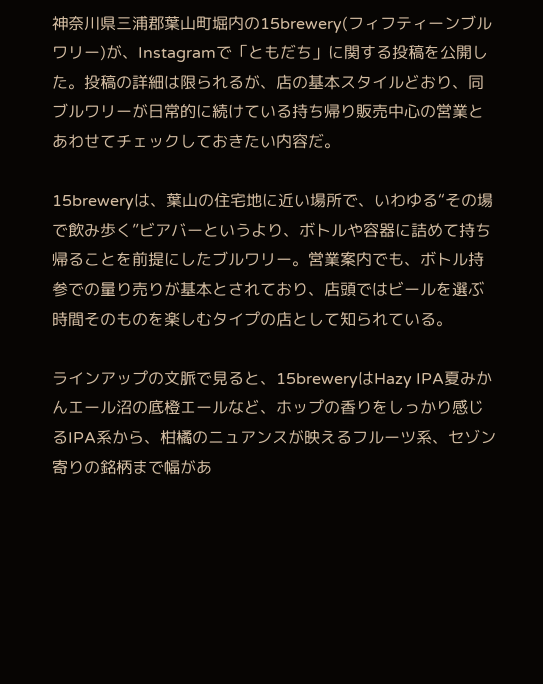神奈川県三浦郡葉山町堀内の15brewery(フィフティーンブルワリー)が、Instagramで「ともだち」に関する投稿を公開した。投稿の詳細は限られるが、店の基本スタイルどおり、同ブルワリーが日常的に続けている持ち帰り販売中心の営業とあわせてチェックしておきたい内容だ。

15breweryは、葉山の住宅地に近い場所で、いわゆる“その場で飲み歩く”ビアバーというより、ボトルや容器に詰めて持ち帰ることを前提にしたブルワリー。営業案内でも、ボトル持参での量り売りが基本とされており、店頭ではビールを選ぶ時間そのものを楽しむタイプの店として知られている。

ラインアップの文脈で見ると、15breweryはHazy IPA夏みかんエール沼の底橙エールなど、ホップの香りをしっかり感じるIPA系から、柑橘のニュアンスが映えるフルーツ系、セゾン寄りの銘柄まで幅があ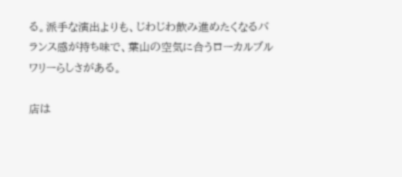る。派手な演出よりも、じわじわ飲み進めたくなるバランス感が持ち味で、葉山の空気に合うローカルブルワリーらしさがある。

店は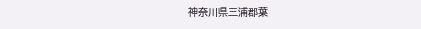神奈川県三浦郡葉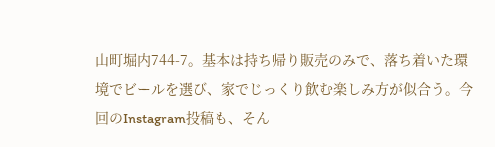山町堀内744-7。基本は持ち帰り販売のみで、落ち着いた環境でビールを選び、家でじっくり飲む楽しみ方が似合う。今回のInstagram投稿も、そん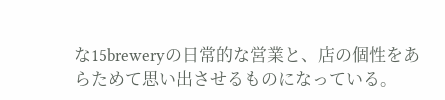な15breweryの日常的な営業と、店の個性をあらためて思い出させるものになっている。